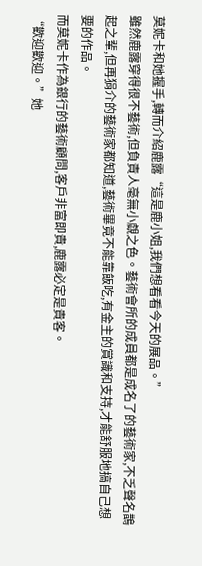莫妮卡和她握手,轉而介紹鹿露“這是鹿小姐,我們想看看今天的展品。”
雖然鹿露穿得很不藝術,但負責人毫無小覷之色。藝術會所的成員都是成名了的藝術家,不乏聲名鵲起之輩,但再狷介的藝術家都知道,藝術畢竟不能靠飯吃,有金主的賞識和支持,才能舒服地搞自己想要的作品。
而莫妮卡作為銀行的藝術顧問,客戶非富即貴,鹿露必定是貴客。
“歡迎歡迎。”她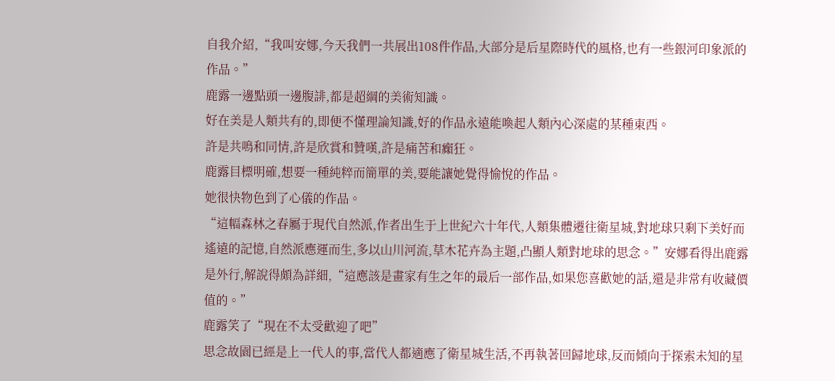自我介紹,“我叫安娜,今天我們一共展出108件作品,大部分是后星際時代的風格,也有一些銀河印象派的作品。”
鹿露一邊點頭一邊腹誹,都是超綱的美術知識。
好在美是人類共有的,即便不懂理論知識,好的作品永遠能喚起人類內心深處的某種東西。
許是共鳴和同情,許是欣賞和贊嘆,許是痛苦和癲狂。
鹿露目標明確,想要一種純粹而簡單的美,要能讓她覺得愉悅的作品。
她很快物色到了心儀的作品。
“這幅森林之春屬于現代自然派,作者出生于上世紀六十年代,人類集體遷往衛星城,對地球只剩下美好而遙遠的記憶,自然派應運而生,多以山川河流,草木花卉為主題,凸顯人類對地球的思念。”安娜看得出鹿露是外行,解說得頗為詳細,“這應該是畫家有生之年的最后一部作品,如果您喜歡她的話,還是非常有收藏價值的。”
鹿露笑了“現在不太受歡迎了吧”
思念故園已經是上一代人的事,當代人都適應了衛星城生活,不再執著回歸地球,反而傾向于探索未知的星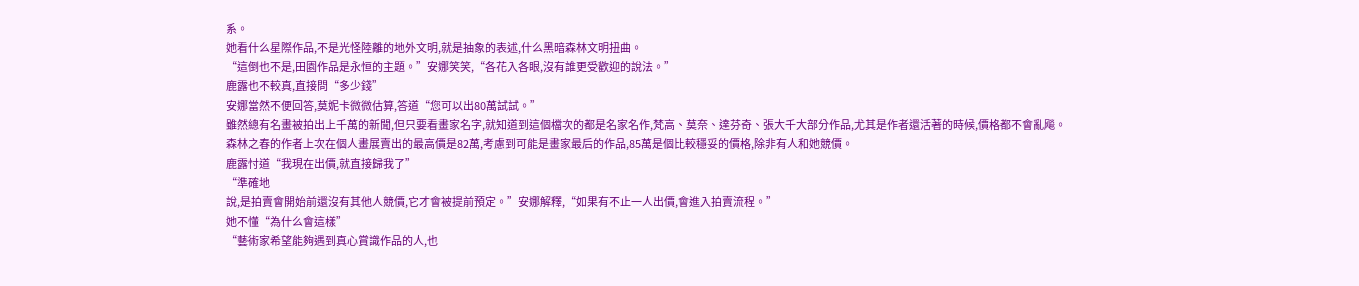系。
她看什么星際作品,不是光怪陸離的地外文明,就是抽象的表述,什么黑暗森林文明扭曲。
“這倒也不是,田園作品是永恒的主題。”安娜笑笑,“各花入各眼,沒有誰更受歡迎的說法。”
鹿露也不較真,直接問“多少錢”
安娜當然不便回答,莫妮卡微微估算,答道“您可以出80萬試試。”
雖然總有名畫被拍出上千萬的新聞,但只要看畫家名字,就知道到這個檔次的都是名家名作,梵高、莫奈、達芬奇、張大千大部分作品,尤其是作者還活著的時候,價格都不會亂飚。
森林之春的作者上次在個人畫展賣出的最高價是82萬,考慮到可能是畫家最后的作品,85萬是個比較穩妥的價格,除非有人和她競價。
鹿露忖道“我現在出價,就直接歸我了”
“準確地
說,是拍賣會開始前還沒有其他人競價,它才會被提前預定。”安娜解釋,“如果有不止一人出價,會進入拍賣流程。”
她不懂“為什么會這樣”
“藝術家希望能夠遇到真心賞識作品的人,也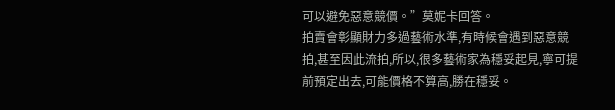可以避免惡意競價。”莫妮卡回答。
拍賣會彰顯財力多過藝術水準,有時候會遇到惡意競拍,甚至因此流拍,所以,很多藝術家為穩妥起見,寧可提前預定出去,可能價格不算高,勝在穩妥。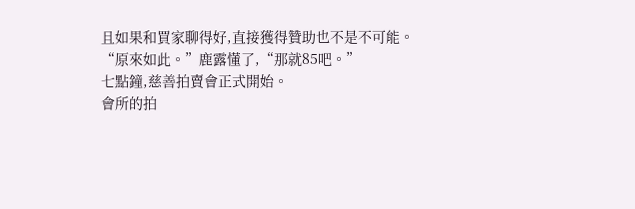且如果和買家聊得好,直接獲得贊助也不是不可能。
“原來如此。”鹿露懂了,“那就85吧。”
七點鐘,慈善拍賣會正式開始。
會所的拍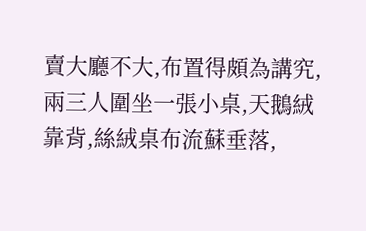賣大廳不大,布置得頗為講究,兩三人圍坐一張小桌,天鵝絨靠背,絲絨桌布流蘇垂落,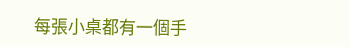每張小桌都有一個手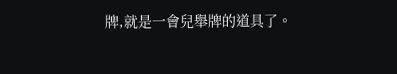牌,就是一會兒舉牌的道具了。